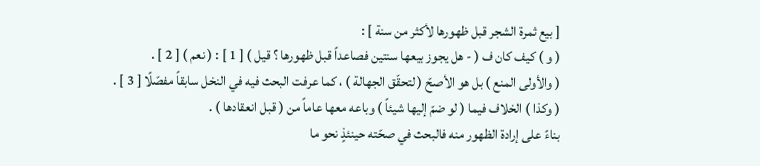[ بيع ثمرة الشجر قبل ظهورها لأكثر من سنة ] :
( و ) كيف كان ف ( - هل يجوز بيعها سنتين فصاعداً قبل ظهورها ؟ قيل ) [ 1 ] : ( نعم ) [ 2 ] .
( والأولى المنع ) بل هو الأصحّ ( لتحقّق الجهالة ) ، كما عرفت البحث فيه في النخل سابقاً مفصّلًا [ 3 ] .
( وكذا ) الخلاف فيما ( لو ضمّ إليها شيئاً ) وباعه معها عاماً من ( قبل انعقادها ) .
بناءً على إرادة الظهور منه فالبحث في صحّته حينئذٍ نحو ما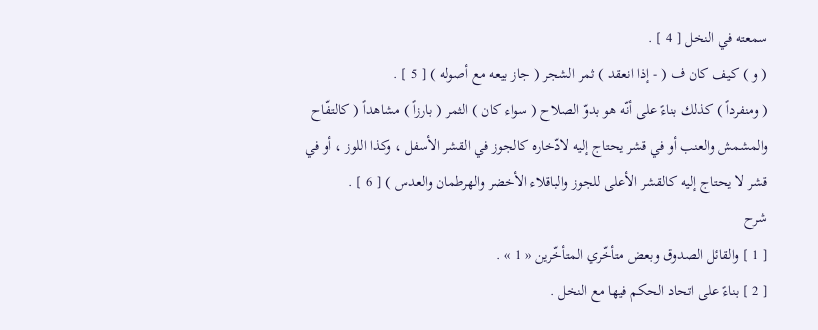سمعته في النخل [ 4 ] .
( و ) كيف كان ف ( - إذا انعقد ) ثمر الشجر ( جاز بيعه مع أصوله ) [ 5 ] .
( ومنفرداً ) كذلك بناءً على أنّه هو بدوّ الصلاح ( سواء كان ) الثمر ( بارزاً ) مشاهداً ( كالتفّاح والمشمش والعنب أو في قشر يحتاج إليه لادّخاره كالجوز في القشر الأسفل ، وكذا اللوز ، أو في قشر لا يحتاج إليه كالقشر الأعلى للجوز والباقلاء الأخضر والهرطمان والعدس ) [ 6 ] .
شرح
[ 1 ] والقائل الصدوق وبعض متأخّري المتأخّرين « 1 » .
[ 2 ] بناءً على اتحاد الحكم فيها مع النخل .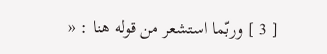[ 3 ] وربّما استشعر من قوله هنا : «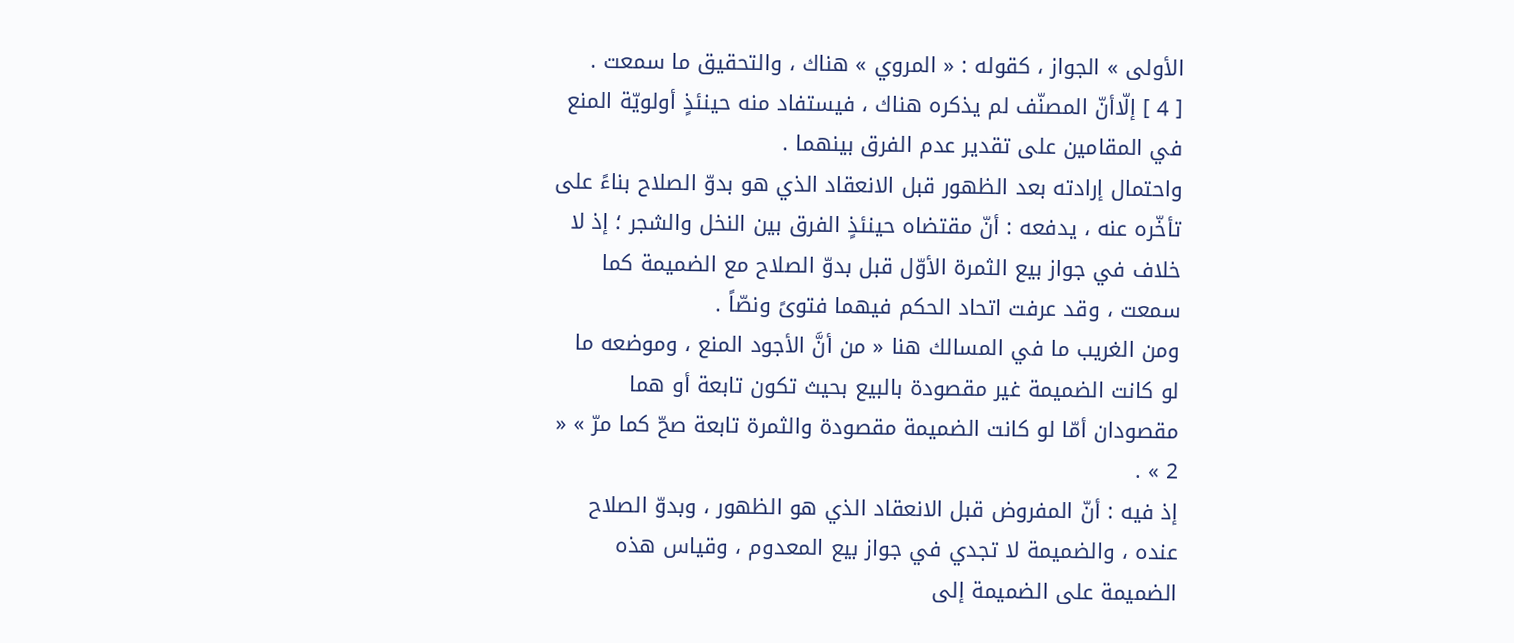الأولى » الجواز ، كقوله : « المروي » هناك ، والتحقيق ما سمعت .
[ 4 ] إلّاأنّ المصنّف لم يذكره هناك ، فيستفاد منه حينئذٍ أولويّة المنع في المقامين على تقدير عدم الفرق بينهما .
واحتمال إرادته بعد الظهور قبل الانعقاد الذي هو بدوّ الصلاح بناءً على تأخّره عنه ، يدفعه : أنّ مقتضاه حينئذٍ الفرق بين النخل والشجر ؛ إذ لا خلاف في جواز بيع الثمرة الأوّل قبل بدوّ الصلاح مع الضميمة كما سمعت ، وقد عرفت اتحاد الحكم فيهما فتوىً ونصّاً .
ومن الغريب ما في المسالك هنا « من أنَّ الأجود المنع ، وموضعه ما لو كانت الضميمة غير مقصودة بالبيع بحيث تكون تابعة أو هما مقصودان أمّا لو كانت الضميمة مقصودة والثمرة تابعة صحّ كما مرّ » « 2 » .
إذ فيه : أنّ المفروض قبل الانعقاد الذي هو الظهور ، وبدوّ الصلاح عنده ، والضميمة لا تجدي في جواز بيع المعدوم ، وقياس هذه الضميمة على الضميمة إلى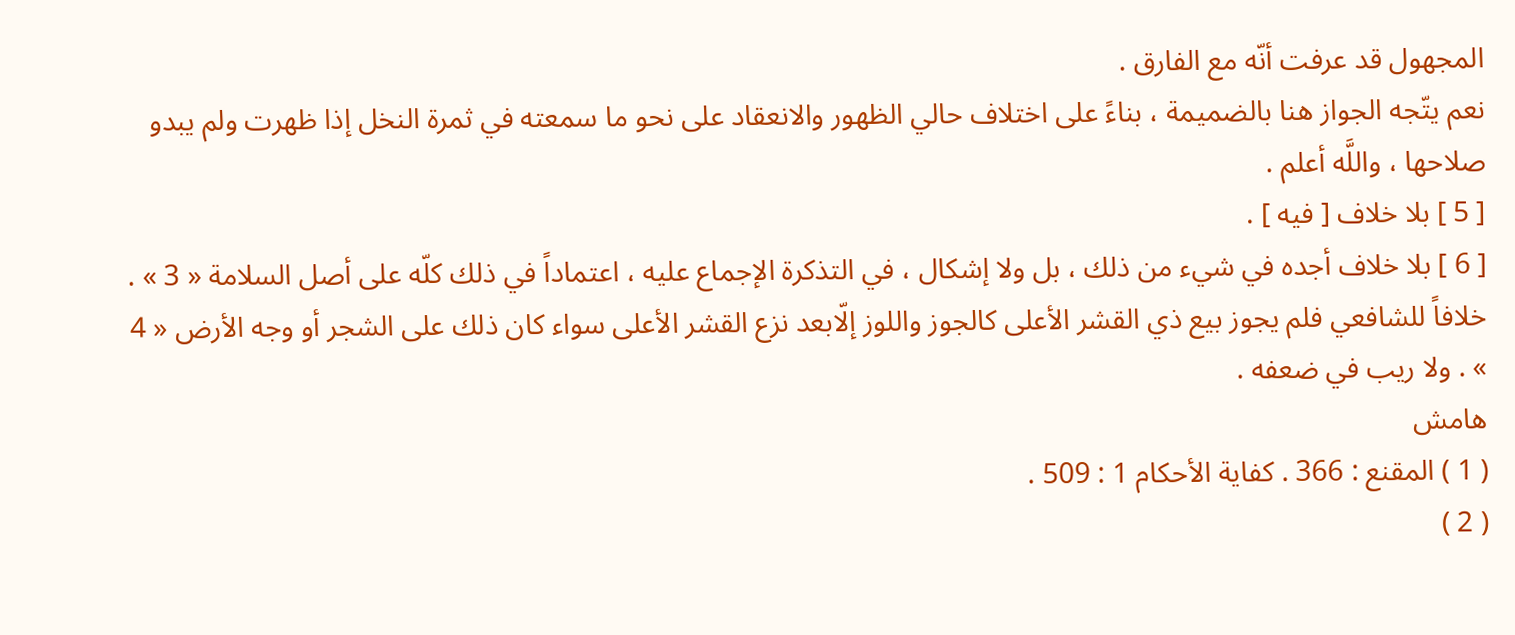المجهول قد عرفت أنّه مع الفارق .
نعم يتّجه الجواز هنا بالضميمة ، بناءً على اختلاف حالي الظهور والانعقاد على نحو ما سمعته في ثمرة النخل إذا ظهرت ولم يبدو صلاحها ، واللَّه أعلم .
[ 5 ] بلا خلاف [ فيه ] .
[ 6 ] بلا خلاف أجده في شيء من ذلك ، بل ولا إشكال ، في التذكرة الإجماع عليه ، اعتماداً في ذلك كلّه على أصل السلامة « 3 » . خلافاً للشافعي فلم يجوز بيع ذي القشر الأعلى كالجوز واللوز إلّابعد نزع القشر الأعلى سواء كان ذلك على الشجر أو وجه الأرض « 4 » . ولا ريب في ضعفه .
هامش
( 1 ) المقنع : 366 . كفاية الأحكام 1 : 509 .
( 2 )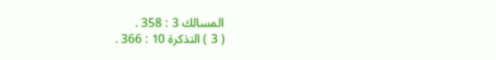المسالك 3 : 358 .
( 3 ) التذكرة 10 : 366 .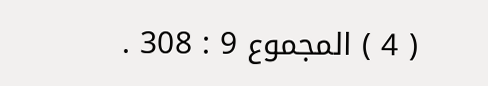( 4 ) المجموع 9 : 308 .